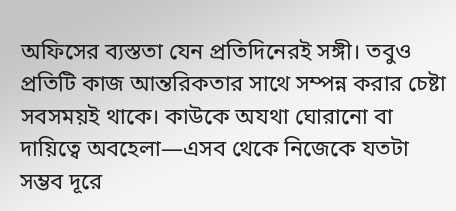অফিসের ব্যস্ততা যেন প্রতিদিনেরই সঙ্গী। তবুও প্রতিটি কাজ আন্তরিকতার সাথে সম্পন্ন করার চেষ্টা সবসময়ই থাকে। কাউকে অযথা ঘোরানো বা দায়িত্বে অবহেলা—এসব থেকে নিজেকে যতটা সম্ভব দূরে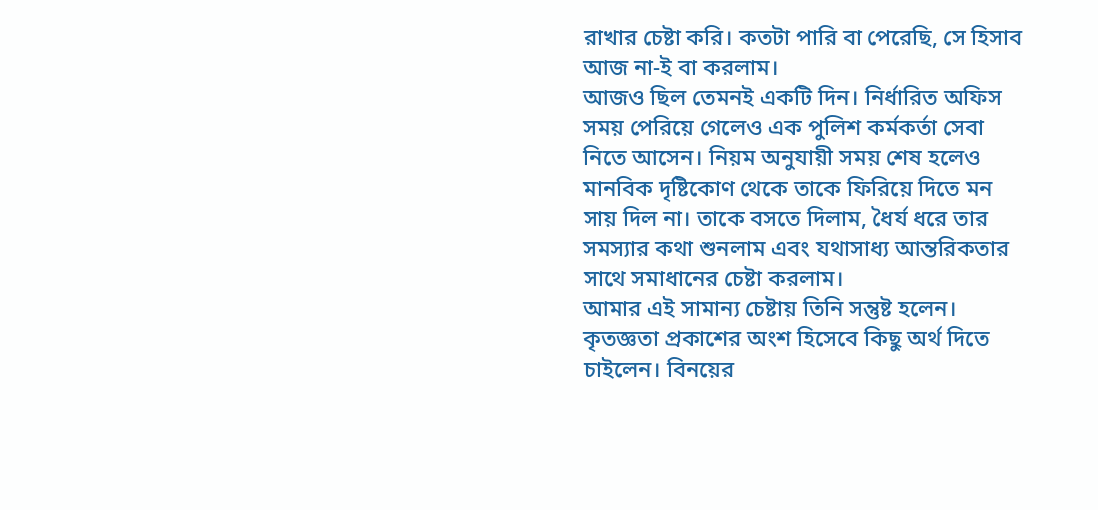রাখার চেষ্টা করি। কতটা পারি বা পেরেছি, সে হিসাব আজ না-ই বা করলাম।
আজও ছিল তেমনই একটি দিন। নির্ধারিত অফিস সময় পেরিয়ে গেলেও এক পুলিশ কর্মকর্তা সেবা নিতে আসেন। নিয়ম অনুযায়ী সময় শেষ হলেও মানবিক দৃষ্টিকোণ থেকে তাকে ফিরিয়ে দিতে মন সায় দিল না। তাকে বসতে দিলাম, ধৈর্য ধরে তার সমস্যার কথা শুনলাম এবং যথাসাধ্য আন্তরিকতার সাথে সমাধানের চেষ্টা করলাম।
আমার এই সামান্য চেষ্টায় তিনি সন্তুষ্ট হলেন। কৃতজ্ঞতা প্রকাশের অংশ হিসেবে কিছু অর্থ দিতে চাইলেন। বিনয়ের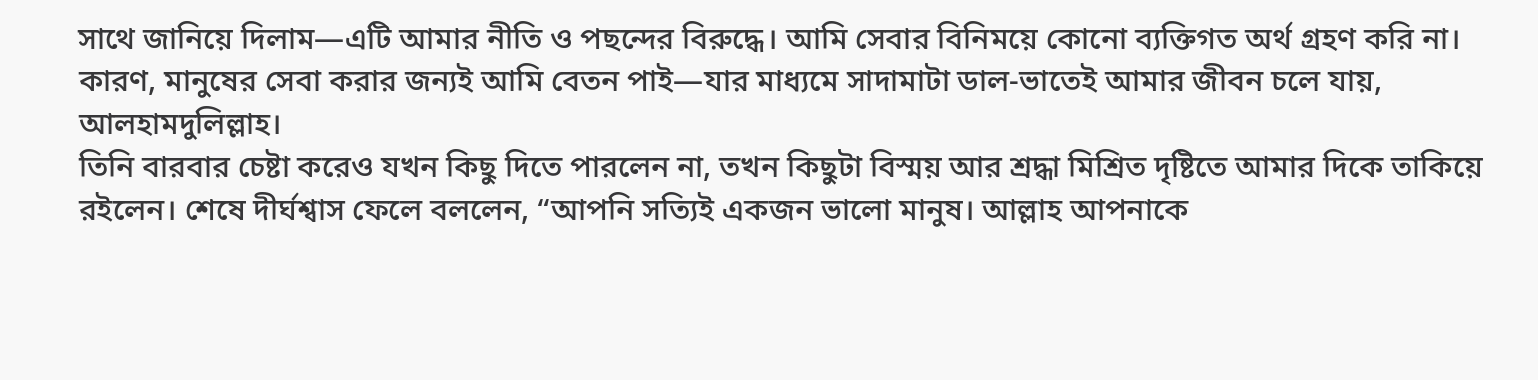সাথে জানিয়ে দিলাম—এটি আমার নীতি ও পছন্দের বিরুদ্ধে। আমি সেবার বিনিময়ে কোনো ব্যক্তিগত অর্থ গ্রহণ করি না। কারণ, মানুষের সেবা করার জন্যই আমি বেতন পাই—যার মাধ্যমে সাদামাটা ডাল-ভাতেই আমার জীবন চলে যায়, আলহামদুলিল্লাহ।
তিনি বারবার চেষ্টা করেও যখন কিছু দিতে পারলেন না, তখন কিছুটা বিস্ময় আর শ্রদ্ধা মিশ্রিত দৃষ্টিতে আমার দিকে তাকিয়ে রইলেন। শেষে দীর্ঘশ্বাস ফেলে বললেন, “আপনি সত্যিই একজন ভালো মানুষ। আল্লাহ আপনাকে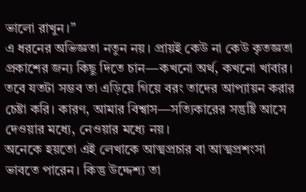ভালো রাখুন।”
এ ধরনের অভিজ্ঞতা নতুন নয়। প্রায়ই কেউ না কেউ কৃতজ্ঞতা প্রকাশের জন্য কিছু দিতে চান—কখনো অর্থ, কখনো খাবার। তবে যতটা সম্ভব তা এড়িয়ে গিয়ে বরং তাদের আপ্যায়ন করার চেষ্টা করি। কারণ, আমার বিশ্বাস—সত্যিকারের সন্তুষ্টি আসে দেওয়ার মধ্যে, নেওয়ার মধ্যে নয়।
অনেকে হয়তো এই লেখাকে আত্মপ্রচার বা আত্মপ্রশংসা ভাবতে পারেন। কিন্তু উদ্দেশ্য তা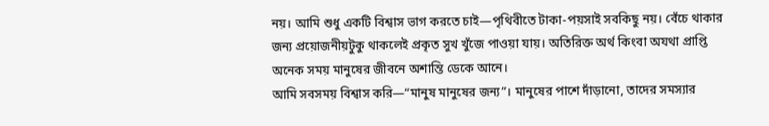নয়। আমি শুধু একটি বিশ্বাস ভাগ করতে চাই—পৃথিবীতে টাকা-পয়সাই সবকিছু নয়। বেঁচে থাকার জন্য প্রয়োজনীয়টুকু থাকলেই প্রকৃত সুখ খুঁজে পাওয়া যায়। অতিরিক্ত অর্থ কিংবা অযথা প্রাপ্তি অনেক সময় মানুষের জীবনে অশান্তি ডেকে আনে।
আমি সবসময় বিশ্বাস করি—“মানুষ মানুষের জন্য”। মানুষের পাশে দাঁড়ানো, তাদের সমস্যার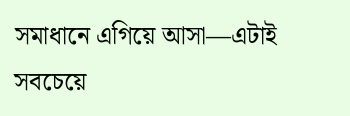সমাধানে এগিয়ে আসা—এটাই সবচেয়ে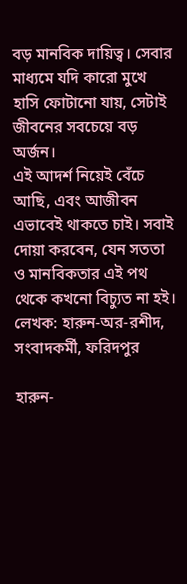বড় মানবিক দায়িত্ব। সেবার মাধ্যমে যদি কারো মুখে হাসি ফোটানো যায়, সেটাই জীবনের সবচেয়ে বড় অর্জন।
এই আদর্শ নিয়েই বেঁচে আছি, এবং আজীবন এভাবেই থাকতে চাই। সবাই দোয়া করবেন, যেন সততা ও মানবিকতার এই পথ থেকে কখনো বিচ্যুত না হই।
লেখক: হারুন-অর-রশীদ, সংবাদকর্মী, ফরিদপুর

হারুন-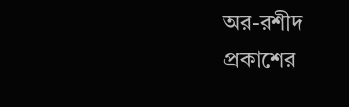অর-রশীদ
প্রকাশের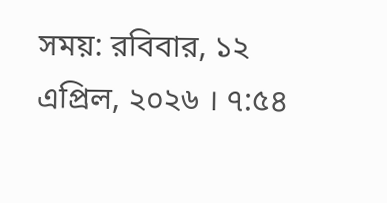সময়: রবিবার, ১২ এপ্রিল, ২০২৬ । ৭:৫৪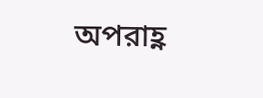অপরাহ্ণ